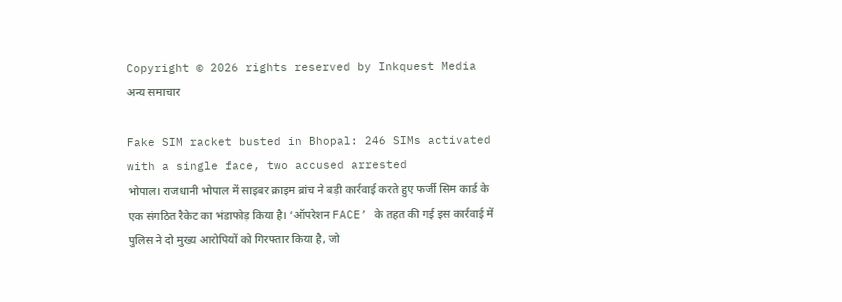Copyright © 2026 rights reserved by Inkquest Media
अन्य समाचार

Fake SIM racket busted in Bhopal: 246 SIMs activated with a single face, two accused arrested
भोपाल। राजधानी भोपाल में साइबर क्राइम ब्रांच ने बड़ी कार्रवाई करते हुए फर्जी सिम कार्ड के एक संगठित रैकेट का भंडाफोड़ किया है। ‘ऑपरेशन FACE’ के तहत की गई इस कार्रवाई में पुलिस ने दो मुख्य आरोपियों को गिरफ्तार किया है, जो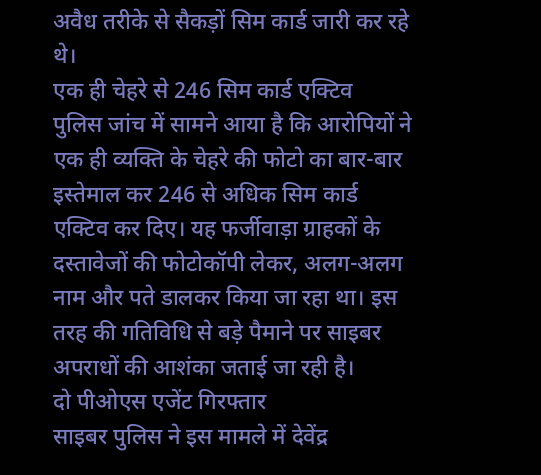अवैध तरीके से सैकड़ों सिम कार्ड जारी कर रहे थे।
एक ही चेहरे से 246 सिम कार्ड एक्टिव
पुलिस जांच में सामने आया है कि आरोपियों ने एक ही व्यक्ति के चेहरे की फोटो का बार-बार इस्तेमाल कर 246 से अधिक सिम कार्ड एक्टिव कर दिए। यह फर्जीवाड़ा ग्राहकों के दस्तावेजों की फोटोकॉपी लेकर, अलग-अलग नाम और पते डालकर किया जा रहा था। इस तरह की गतिविधि से बड़े पैमाने पर साइबर अपराधों की आशंका जताई जा रही है।
दो पीओएस एजेंट गिरफ्तार
साइबर पुलिस ने इस मामले में देवेंद्र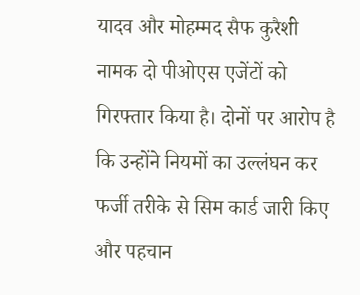यादव और मोहम्मद सैफ कुरैशी नामक दो पीओएस एजेंटों को गिरफ्तार किया है। दोनों पर आरोप है कि उन्होंने नियमों का उल्लंघन कर फर्जी तरीके से सिम कार्ड जारी किए और पहचान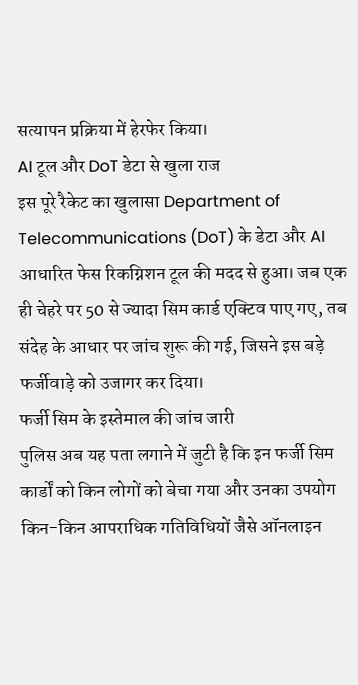सत्यापन प्रक्रिया में हेरफेर किया।
AI टूल और DoT डेटा से खुला राज
इस पूरे रैकेट का खुलासा Department of Telecommunications (DoT) के डेटा और AI आधारित फेस रिकग्निशन टूल की मदद से हुआ। जब एक ही चेहरे पर 50 से ज्यादा सिम कार्ड एक्टिव पाए गए, तब संदेह के आधार पर जांच शुरू की गई, जिसने इस बड़े फर्जीवाड़े को उजागर कर दिया।
फर्जी सिम के इस्तेमाल की जांच जारी
पुलिस अब यह पता लगाने में जुटी है कि इन फर्जी सिम कार्डों को किन लोगों को बेचा गया और उनका उपयोग किन-किन आपराधिक गतिविधियों जैसे ऑनलाइन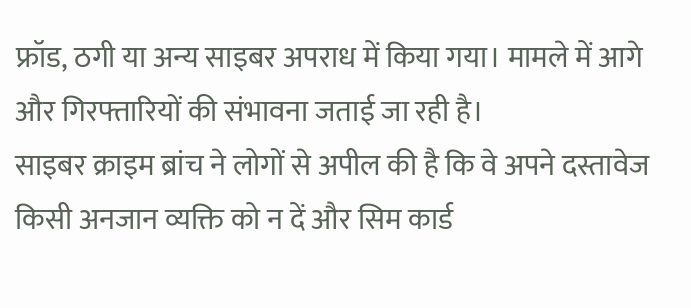फ्रॉड, ठगी या अन्य साइबर अपराध में किया गया। मामले में आगे और गिरफ्तारियों की संभावना जताई जा रही है।
साइबर क्राइम ब्रांच ने लोगों से अपील की है कि वे अपने दस्तावेज किसी अनजान व्यक्ति को न दें और सिम कार्ड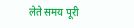लेते समय पूरी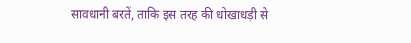सावधानी बरतें, ताकि इस तरह की धोखाधड़ी से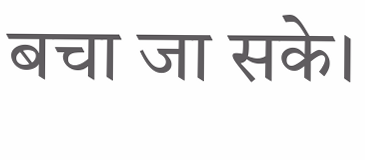बचा जा सके।